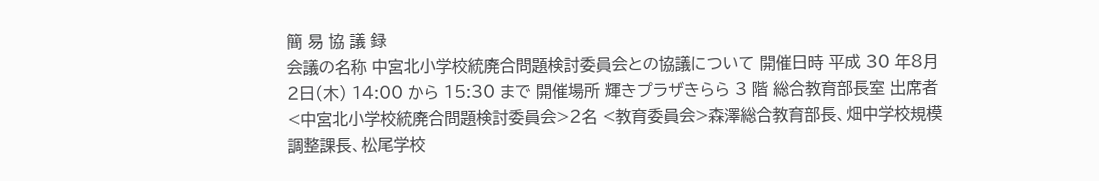簡 易 協 議 録
会議の名称 中宮北小学校統廃合問題検討委員会との協議について 開催日時 平成 30 年8月2日(木) 14:00 から 15:30 まで 開催場所 輝きプラザきらら 3 階 総合教育部長室 出席者 <中宮北小学校統廃合問題検討委員会>2名 <教育委員会>森澤総合教育部長、畑中学校規模調整課長、松尾学校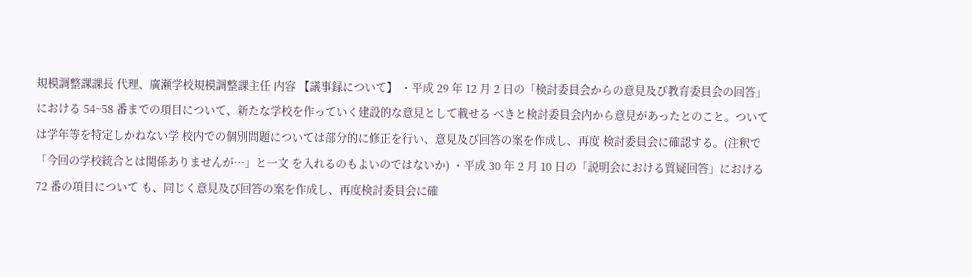規模調整課課長 代理、廣瀬学校規模調整課主任 内容 【議事録について】 ・平成 29 年 12 月 2 日の「検討委員会からの意見及び教育委員会の回答」における 54~58 番までの項目について、新たな学校を作っていく建設的な意見として載せる べきと検討委員会内から意見があったとのこと。ついては学年等を特定しかねない学 校内での個別問題については部分的に修正を行い、意見及び回答の案を作成し、再度 検討委員会に確認する。(注釈で「今回の学校統合とは関係ありませんが…」と一文 を入れるのもよいのではないか) ・平成 30 年 2 月 10 日の「説明会における質疑回答」における 72 番の項目について も、同じく意見及び回答の案を作成し、再度検討委員会に確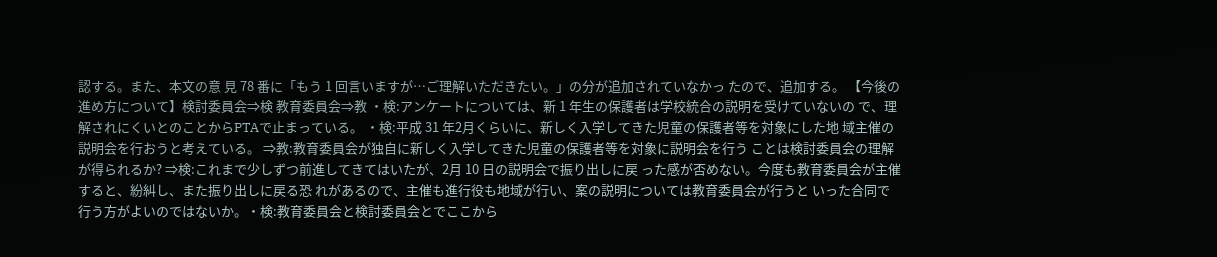認する。また、本文の意 見 78 番に「もう 1 回言いますが…ご理解いただきたい。」の分が追加されていなかっ たので、追加する。 【今後の進め方について】検討委員会⇒検 教育委員会⇒教 ・検:アンケートについては、新 1 年生の保護者は学校統合の説明を受けていないの で、理解されにくいとのことからPTAで止まっている。 ・検:平成 31 年2月くらいに、新しく入学してきた児童の保護者等を対象にした地 域主催の説明会を行おうと考えている。 ⇒教:教育委員会が独自に新しく入学してきた児童の保護者等を対象に説明会を行う ことは検討委員会の理解が得られるか? ⇒検:これまで少しずつ前進してきてはいたが、2月 10 日の説明会で振り出しに戻 った感が否めない。今度も教育委員会が主催すると、紛糾し、また振り出しに戻る恐 れがあるので、主催も進行役も地域が行い、案の説明については教育委員会が行うと いった合同で行う方がよいのではないか。・検:教育委員会と検討委員会とでここから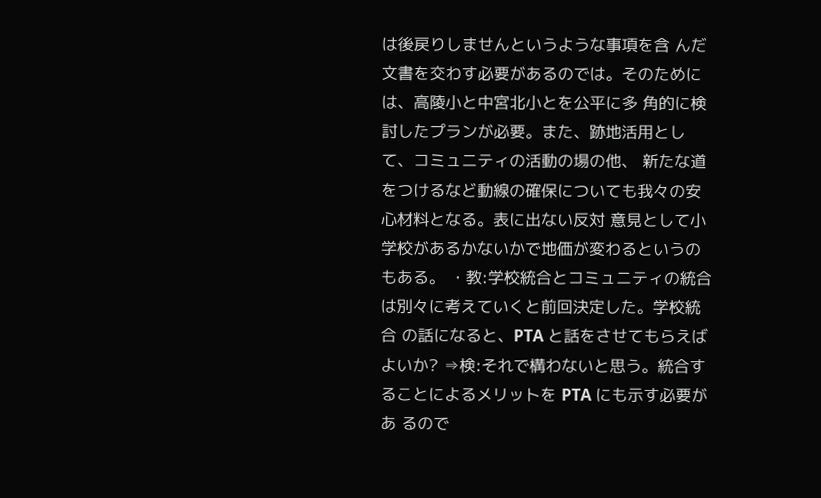は後戻りしませんというような事項を含 んだ文書を交わす必要があるのでは。そのためには、高陵小と中宮北小とを公平に多 角的に検討したプランが必要。また、跡地活用として、コミュニティの活動の場の他、 新たな道をつけるなど動線の確保についても我々の安心材料となる。表に出ない反対 意見として小学校があるかないかで地価が変わるというのもある。 ・教:学校統合とコミュニティの統合は別々に考えていくと前回決定した。学校統合 の話になると、PTA と話をさせてもらえばよいか? ⇒検:それで構わないと思う。統合することによるメリットを PTA にも示す必要があ るので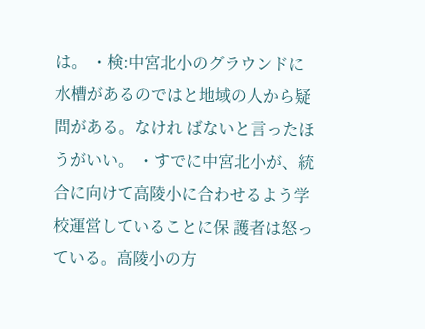は。 ・検:中宮北小のグラウンドに水槽があるのではと地域の人から疑問がある。なけれ ばないと言ったほうがいい。 ・すでに中宮北小が、統合に向けて高陵小に合わせるよう学校運営していることに保 護者は怒っている。高陵小の方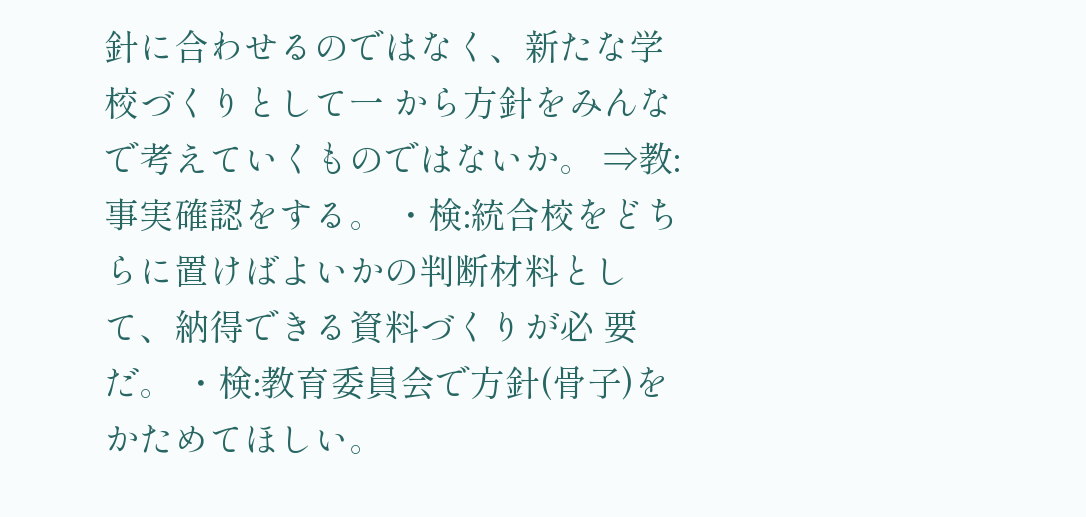針に合わせるのではなく、新たな学校づくりとして一 から方針をみんなで考えていくものではないか。 ⇒教:事実確認をする。 ・検:統合校をどちらに置けばよいかの判断材料として、納得できる資料づくりが必 要だ。 ・検:教育委員会で方針(骨子)をかためてほしい。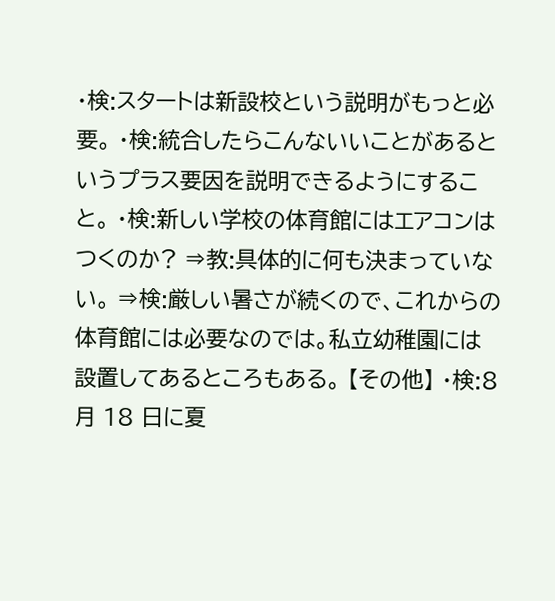・検:スタートは新設校という説明がもっと必要。 ・検:統合したらこんないいことがあるというプラス要因を説明できるようにするこ と。 ・検:新しい学校の体育館にはエアコンはつくのか? ⇒教:具体的に何も決まっていない。 ⇒検:厳しい暑さが続くので、これからの体育館には必要なのでは。私立幼稚園には 設置してあるところもある。 【その他】 ・検:8 月 18 日に夏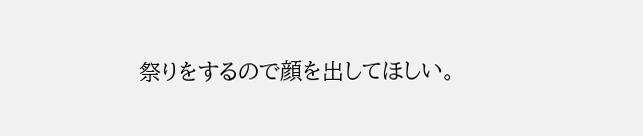祭りをするので顔を出してほしい。